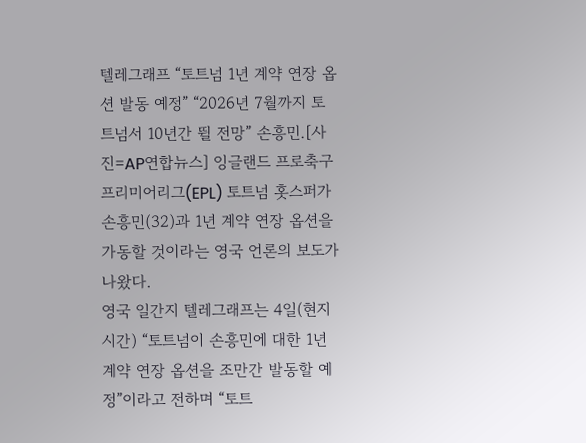텔레그래프 “토트넘 1년 계약 연장 옵션 발동 예정” “2026년 7월까지 토트넘서 10년간 뛸 전망” 손흥민.[사진=AP연합뉴스] 잉글랜드 프로축구 프리미어리그(EPL) 토트넘 홋스퍼가 손흥민(32)과 1년 계약 연장 옵션을 가동할 것이라는 영국 언론의 보도가 나왔다.
영국 일간지 텔레그래프는 4일(현지시간) “토트넘이 손흥민에 대한 1년 계약 연장 옵션을 조만간 발동할 예정”이라고 전하며 “토트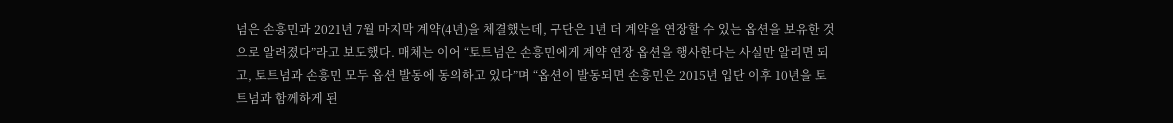넘은 손흥민과 2021년 7월 마지막 계약(4년)을 체결했는데, 구단은 1년 더 계약을 연장할 수 있는 옵션을 보유한 것으로 알려졌다”라고 보도했다. 매체는 이어 “토트넘은 손흥민에게 계약 연장 옵션을 행사한다는 사실만 알리면 되고, 토트넘과 손흥민 모두 옵션 발동에 동의하고 있다”며 “옵션이 발동되면 손흥민은 2015년 입단 이후 10년을 토트넘과 함께하게 된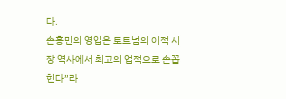다.
손흥민의 영입은 토트넘의 이적 시장 역사에서 최고의 업적으로 손꼽힌다”라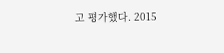고 평가했다. 2015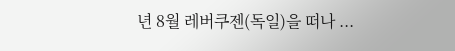년 8월 레버쿠젠(독일)을 떠나 ...